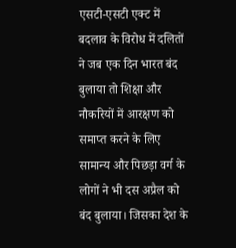एसटी-एसटी एक्ट में बदलाव के विरोध में दलितों ने जब एक दिन भारत बंद बुलाया तो शिक्षा और नौकरियों में आरक्षण को समाप्त करने के लिए सामान्य और पिछड़ा वर्ग के लोगों ने भी दस अप्रैल को बंद बुलाया। जिसका देश के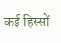कई हिस्सों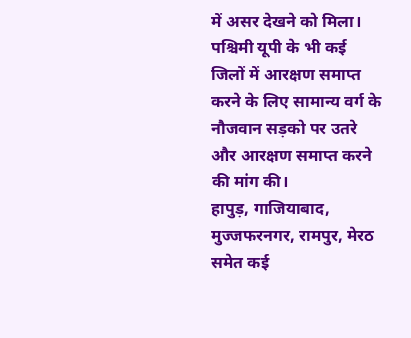में असर देखने को मिला। पश्चिमी यूपी के भी कई जिलों में आरक्षण समाप्त करने के लिए सामान्य वर्ग के नौजवान सड़को पर उतरे और आरक्षण समाप्त करने की मांग की।
हापुड़, गाजियाबाद, मुज्जफरनगर, रामपुर, मेरठ समेत कई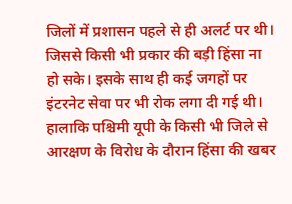जिलों में प्रशासन पहले से ही अलर्ट पर थी। जिससे किसी भी प्रकार की बड़ी हिंसा ना हो सके। इसके साथ ही कई जगहों पर इंटरनेट सेवा पर भी रोक लगा दी गई थी। हालाकि पश्चिमी यूपी के किसी भी जिले से आरक्षण के विरोध के दौरान हिंसा की खबर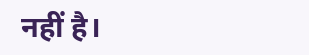नहीं है।